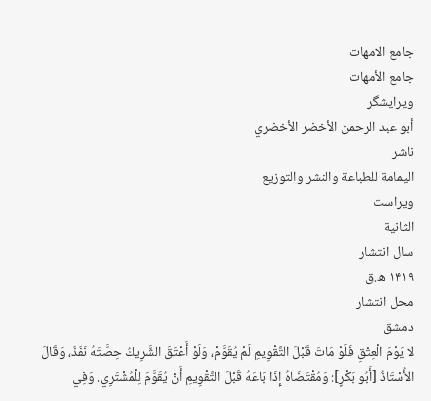جامع الامهات
جامع الأمهات
ویرایشگر
أبو عبد الرحمن الأخضر الأخضري
ناشر
اليمامة للطباعة والنشر والتوزيع
ویراست
الثانية
سال انتشار
۱۴۱۹ ه.ق
محل انتشار
دمشق
لا يَوْمَ الْعِتْقِ فَلَوْ مَاتَ قَبْلَ التَّقْوِيمِ لَمْ يُقَوَّمْ، وَلَوْ أَعْتَقَ الشَّرِيكُ حِصَّتَهُ نَفَذَ، وَقَالَ الأُسْتَاذُ [أَبُو بَكْرٍ]: وَمُقْتَضَاهُ إِذَا بَاعَهُ قَبْلَ التَّقْوِيمِ أَنْ يُقَوَّمَ لِلْمُشْتَرِي. وَفِي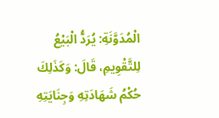الْمُدَوَّنَةِ: يُرَدُّ الْبَيْعُ لِلتَّقْوِيمِ، قَالَ: وَكَذَلِكَ حُكْمُ شَهَادَتِهِ وَجِنَايَتِهِ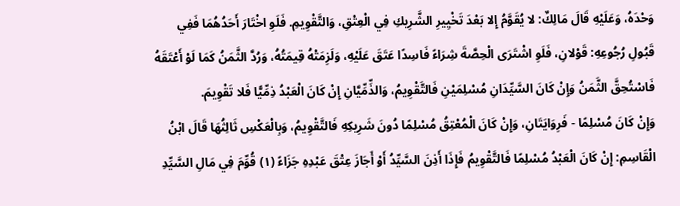وَحْدَهُ، وَعَلَيْهِ قَالَ مَالِكٌ: لا يُقَوَّمُ إِلا بَعْدَ تَخْيِيرِ الشَّرِيكِ فِي الْعِتْقِ، وَالتَّقْوِيمِ. فَلَوِ اخْتَارَ أَحَدُهُمَا فَفِي قَبُولِ رُجُوعِهِ: قَوْلانِ، فَلَوِ اشْتَرَى الْحِصَّةَ شِرَاءً فَاسِدًا عَتَقَ عَلَيْهِ، وَلَزِمَتْهُ قِيمَتُهُ، وَرُدَّ الثَّمَنُ كَمَا لَوْ أَعْتَقَهُ فَاسْتُحِقَّ الثَّمَنُ وَإِنْ كَانَ السَّيِّدَانِ مُسْلِمَيْنِ فَالتَّقْوِيمُ، وَالذِّمِّيَّانِ إِنْ كَانَ الْعَبْدُ ذِمِّيًّا فَلا تَقْوِيمَ.
وَإِنْ كَانَ مُسْلِمًا - فَرِوَايَتَانِ، وَإِنْ كَانَ الْمُعْتِقُ مُسْلِمًا دُونَ شَرِيكِهِ فَالتَّقْوِيمُ، وَبِالْعَكْسِ ثَالِثُهَا قَالَ ابْنُ الْقَاسِمِ: إِنْ كَانَ الْعَبْدُ مُسْلِمًا فَالتَّقْوِيمُ فَإِذَا أَذِنَ السَّيِّدُ أَوْ أَجَازَ عِتْقَ عَبْدِهِ جَزَاءً (١) قُوِّمَ فِي مَالِ السَّيِّدِ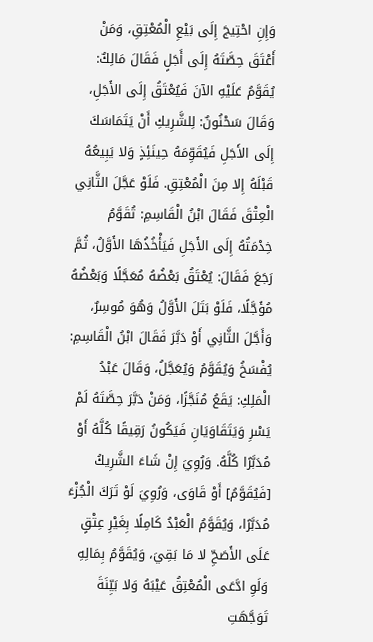وَإِنِ احْتِيجَ إِلَى بَيْعِ الْمُعْتِقِ، وَمَنْ أَعْتَقَ حِصَّتَهُ إِلَى أَجَلٍ فَقَالَ مَالِكٌ: يُقَوَّمُ عَلَيْهِ الآنَ فَيُعْتَقُ إِلَى الأَجَلِ، وَقَالَ سَحْنُونٌ: لِلشَّرِيكِ أَنْ يَتَمَاسَكَ إِلَى الأَجَلِ فَيُقَوِّمَهُ حِينَئِذٍ وَلا يَبِيعُهُ قَبْلَهُ إِلا مِنَ الْمُعْتِقِ. فَلَوْ عَجَّلَ الثَّانِي الْعِتْقَ فَقَالَ ابْنُ الْقَاسِمِ: تُقَوَّمُ خِدْمَتُهُ إِلَى الأَجَلِ فَيَأْخُذُهَا الأَوَّلُ، ثُمَّ رَجَعَ فَقَالَ: يُعْتَقُ بَعْضُهُ مُعَجَّلًا وَبَعْضُهُ مُؤَجَّلًا، فَلَوْ بَتَلَ الأَوَّلُ وَهُوَ مُوسِرٌ، وَأَجَّلَ الثَّانِي أَوْ دَبَّرَ فَقَالَ ابْنُ الْقَاسِمِ: يُفْسَخُ وَيُقَوَّمُ وَيُعَجَّلُ، وَقَالَ عَبْدُ الْمَلِكِ: يَقَعُ مُنَجَّزًا، وَمَنْ دَبَّرَ حِصَّتَهُ لَمْ يَسْرِ وَيَتَقَاوَيَانِ فَيَكُونُ رَقِيقًا كُلَّهُ أَوْ مُدَبَّرًا كُلَّهُ. وَرُوِيَ إِنْ شَاءَ الشَّرِيكُ [فَيُقَوَّمُ] أَوْ قَاوَى، وَرُوِيَ لَوْ تَرَكَ الْجُزْءَ مُدَبَّرًا، وَيُقَوَّمُ الْعَبْدُ كَامِلًا بِغَيْرِ عِتْقٍ عَلَى الأَصَحِّ لا مَا بَقِيَ، وَيُقَوَّمُ بِمَالِهِ وَلَوِ ادَّعَى الْمُعْتِقُ عَيْبَهُ وَلا بَيِّنَةَ تَوَجَّهَتِ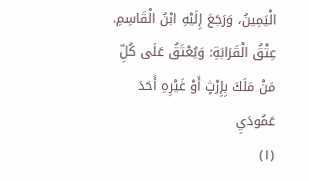الْيَمِينُ، وَرَجَعَ إِلَيْهِ ابْنُ الْقَاسِمِ.
عِتْقُ الْقَرَابَةِ: وَيُعْتَقُ عَلَى كُلِّ مَنْ مَلَكَ بِإِرْثٍ أَوْ غَيْرِهِ أَحَدَ عَمُودَيِ
(١)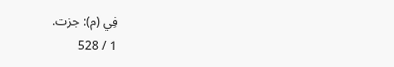فِي (م): جزت.
1 / 528